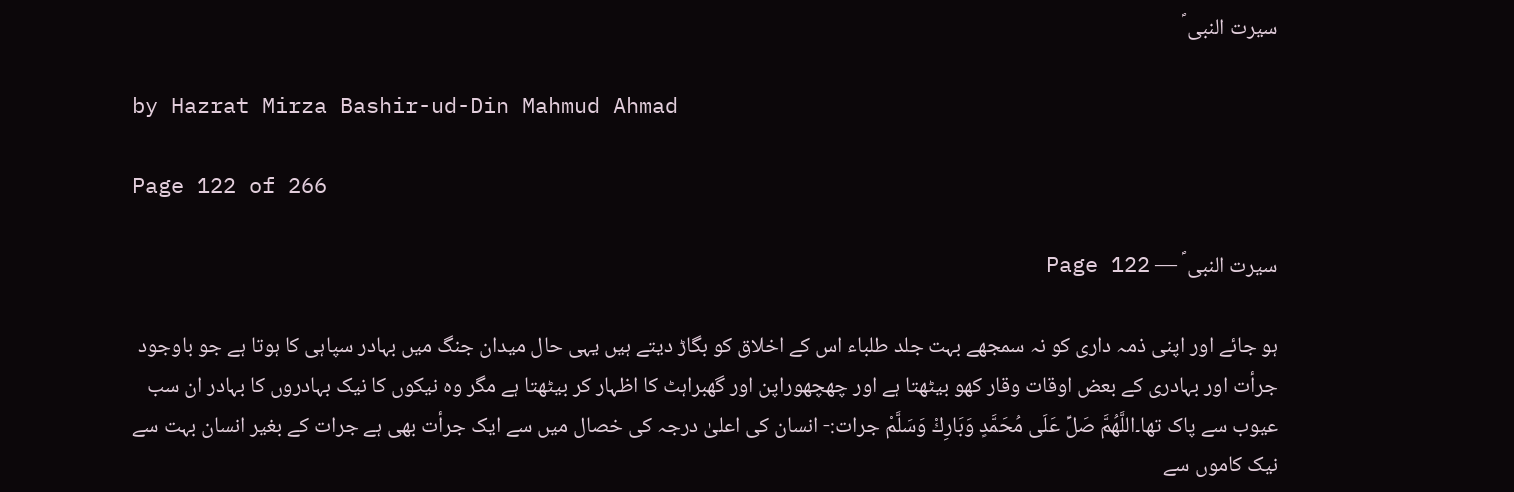سیرت النبی ؐ

by Hazrat Mirza Bashir-ud-Din Mahmud Ahmad

Page 122 of 266

سیرت النبی ؐ — Page 122

ہو جائے اور اپنی ذمہ داری کو نہ سمجھے بہت جلد طلباء اس کے اخلاق کو بگاڑ دیتے ہیں یہی حال میدان جنگ میں بہادر سپاہی کا ہوتا ہے جو باوجود جرأت اور بہادری کے بعض اوقات وقار کھو بیٹھتا ہے اور چھچھوراپن اور گھبراہٹ کا اظہار کر بیٹھتا ہے مگر وہ نیکوں کا نیک بہادروں کا بہادر ان سب عیوب سے پاک تھا۔اللَّهُمَّ صَلِّ عَلَى مُحَمَّدٍ وَبَارِكْ وَسَلَّمْ جرات:- انسان کی اعلیٰ درجہ کی خصال میں سے ایک جرأت بھی ہے جرات کے بغیر انسان بہت سے نیک کاموں سے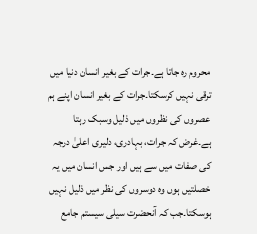محروم رہ جاتا ہے۔جرات کے بغیر انسان دنیا میں ترقی نہیں کرسکتا۔جرات کے بغیر انسان اپنے ہم عصروں کی نظروں میں ذلیل وسبک رہتا ہے۔غرض کہ جرات، بہادری، دلیری اعلیٰ درجہ کی صفات میں سے ہیں اور جس انسان میں یہ خصلتیں ہوں وہ دوسروں کی نظر میں ذلیل نہیں ہوسکتا۔جب کہ آنحضرت سیلی سیستم جامع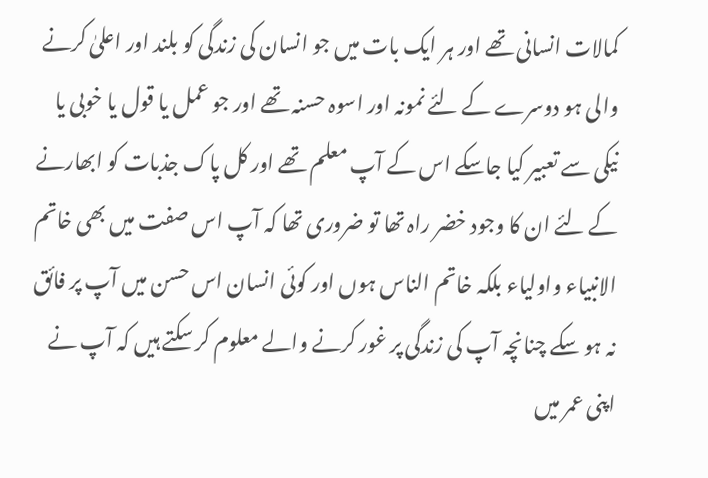کمالات انسانی تھے اور ہر ایک بات میں جو انسان کی زندگی کو بلند اور اعلیٰ کرنے والی ہو دوسرے کے لئے نمونہ اور اسوہ حسنہ تھے اور جو عمل یا قول یا خوبی یا نیکی سے تعبیر کیا جاسکے اس کے آپ معلم تھے اور کل پاک جذبات کو ابھارنے کے لئے ان کا وجود خضر راہ تھا تو ضروری تھا کہ آپ اس صفت میں بھی خاتم الانبیاء واولیاء بلکہ خاتم الناس ہوں اور کوئی انسان اس حسن میں آپ پر فائق نہ ہو سکے چنانچہ آپ کی زندگی پر غور کرنے والے معلوم کر سکتے ہیں کہ آپ نے اپنی عمر میں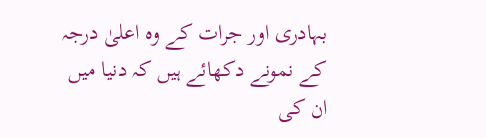بہادری اور جرات کے وہ اعلیٰ درجہ کے نمونے دکھائے ہیں کہ دنیا میں ان کی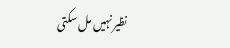نظیر نہیں مل سکتی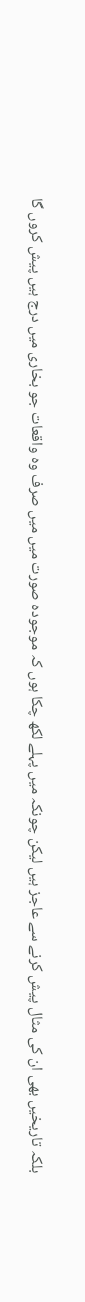بلکہ تاریخیں بھی ان کی مثال پیش کرنے سے عاجز ہیں لیکن چونکہ میں پہلے لکھ چکا ہوں کہ موجودہ صورت میں میں صرف وہ واقعات جو بخاری میں درج ہیں پیش کروں گا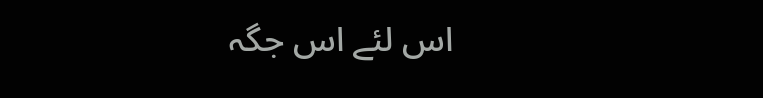اس لئے اس جگہ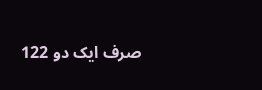صرف ایک دو 122